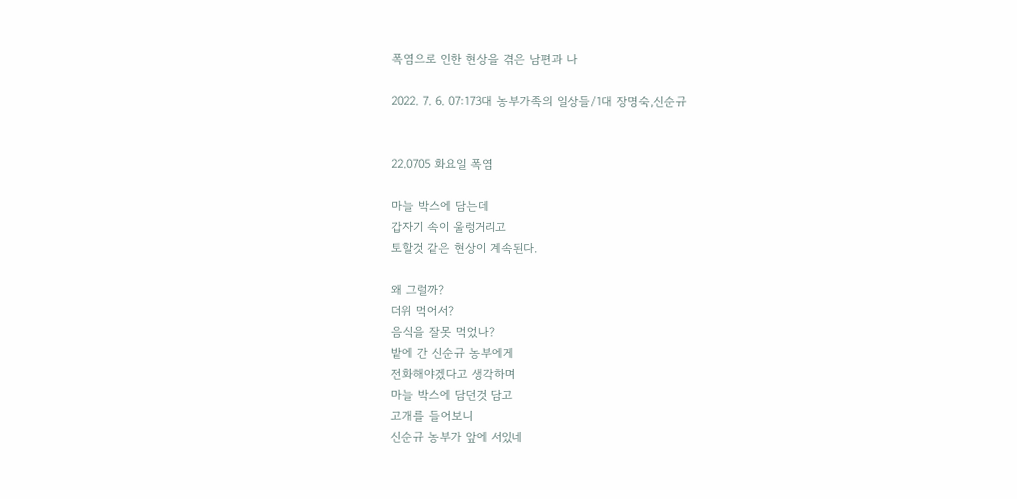폭염으로 인한 현상을 겪은 남편과 나

2022. 7. 6. 07:173대 농부가족의 일상들/1대 장명숙,신순규


22.0705 화요일 폭염

마늘 박스에 담는데
갑자기 속이 울렁거리고
토할것 같은 현상이 계속된다.

왜 그럴까?
더위 먹어서?
음식을 잘못 먹었나?
밭에 간 신순규 농부에게
전화해야겠다고 생각하며
마늘 박스에 담던것 담고
고개를 들어보니
신순규 농부가 앞에 서있네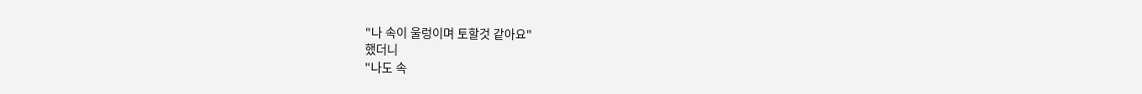"나 속이 울렁이며 토할것 같아요"
했더니
"나도 속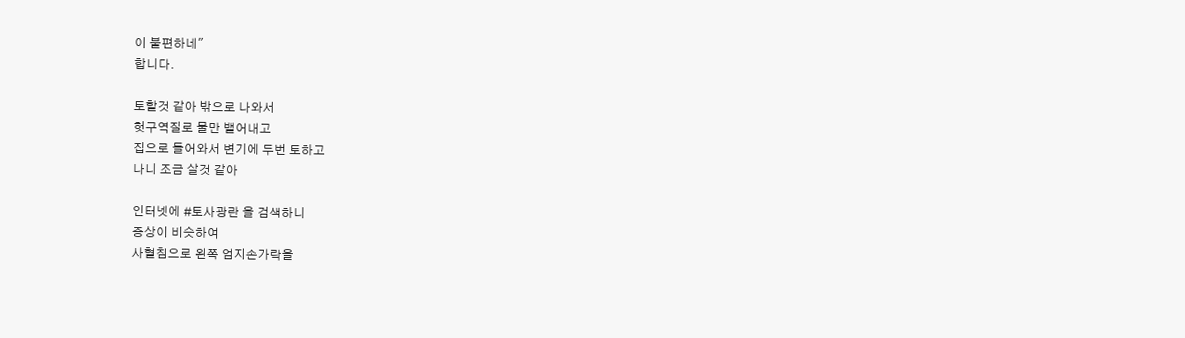이 불편하네"
합니다.

토할것 같아 밖으로 나와서
헛구역질로 물만 뱉어내고
집으로 들어와서 변기에 두번 토하고
나니 조금 살것 같아

인터넷에 #토사광란 을 검색하니
증상이 비슷하여
사혈침으로 왼쪽 엄지손가락을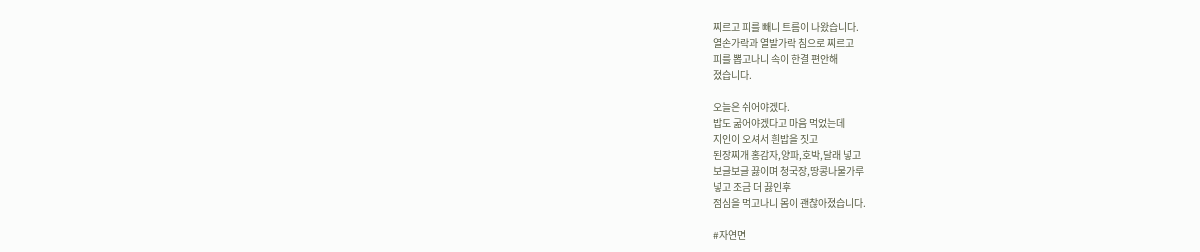찌르고 피를 빼니 트름이 나왔습니다.
열손가락과 열발가락 침으로 찌르고
피를 뽑고나니 속이 한결 편안해
졌습니다.

오늘은 쉬어야겠다.
밥도 굶어야겠다고 마음 먹었는데
지인이 오셔서 흰밥을 짓고
된장찌개 홍감자,양파,호박,달래 넣고
보글보글 끓이며 청국장,땅콩나물가루
넣고 조금 더 끓인후
점심을 먹고나니 몸이 괜찮아졌습니다.

#자연면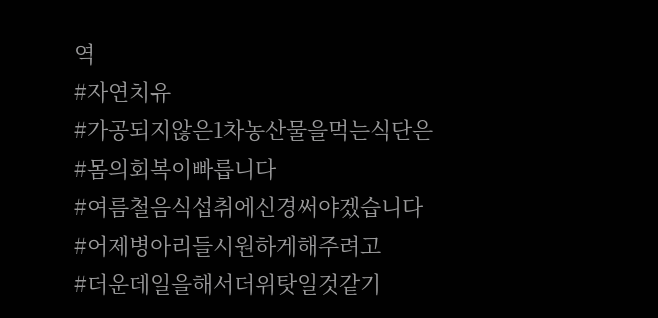역
#자연치유
#가공되지않은1차농산물을먹는식단은
#몸의회복이빠릅니다
#여름철음식섭취에신경써야겠습니다
#어제병아리들시원하게해주려고
#더운데일을해서더위탓일것같기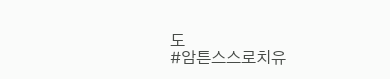도
#암튼스스로치유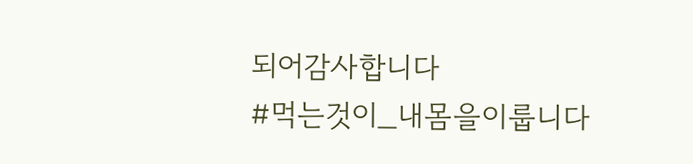되어감사합니다
#먹는것이_내몸을이룹니다